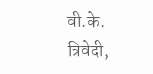वी.के. त्रिवेदी,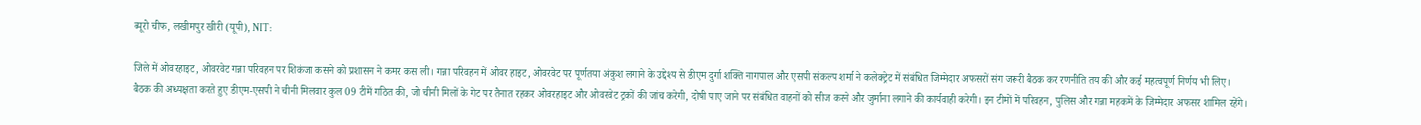ब्यूरो चीफ, लखीमपुर खीरी (यूपी), NIT:

जिले में ओवरहाइट, ओवरवेट गन्ना परिवहन पर शिकंजा कसने को प्रशासन ने कमर कस ली। गन्ना परिवहन में ओवर हाइट, ओवरवेट पर पूर्णतया अंकुश लगाने के उद्देश्य से डीएम दुर्गा शक्ति नागपाल और एसपी संकल्प शर्मा ने कलेक्ट्रेट में संबंधित जिम्मेदार अफसरों संग जरूरी बैठक कर रणनीति तय की और कई महत्वपूर्ण निर्णय भी लिए।
बैठक की अध्यक्षता करते हुए डीएम-एसपी ने चीनी मिलवार कुल 09 टीमें गठित की, जो चीनी मिलों के गेट पर तैनात रहकर ओवरहाइट और ओवरवेट ट्रकों की जांच करेगी, दोषी पाए जाने पर संबंधित वाहनों को सीज करने और जुर्माना लगाने की कार्यवाही करेगी। इन टीमों में परिवहन, पुलिस और गन्ना महकमें के जिम्मेदार अफसर शामिल रहेंगे।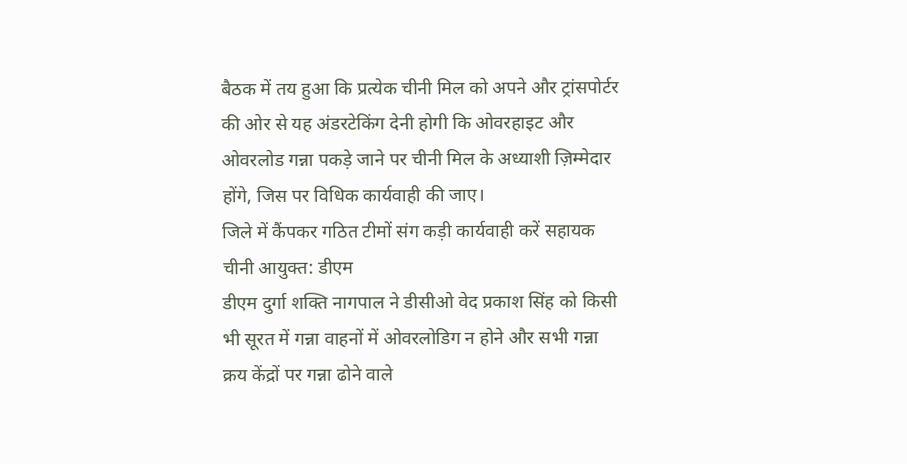बैठक में तय हुआ कि प्रत्येक चीनी मिल को अपने और ट्रांसपोर्टर की ओर से यह अंडरटेकिंग देनी होगी कि ओवरहाइट और ओवरलोड गन्ना पकड़े जाने पर चीनी मिल के अध्याशी ज़िम्मेदार होंगे, जिस पर विधिक कार्यवाही की जाए।
जिले में कैंपकर गठित टीमों संग कड़ी कार्यवाही करें सहायक चीनी आयुक्त: डीएम
डीएम दुर्गा शक्ति नागपाल ने डीसीओ वेद प्रकाश सिंह को किसी भी सूरत में गन्ना वाहनों में ओवरलोडिग न होने और सभी गन्ना क्रय केंद्रों पर गन्ना ढोने वाले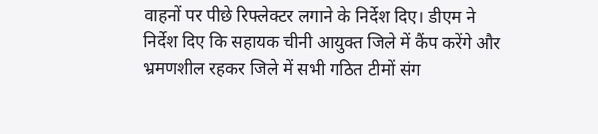वाहनों पर पीछे रिफ्लेक्टर लगाने के निर्देश दिए। डीएम ने निर्देश दिए कि सहायक चीनी आयुक्त जिले में कैंप करेंगे और भ्रमणशील रहकर जिले में सभी गठित टीमों संग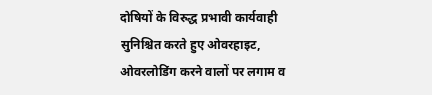दोषियों के विरुद्ध प्रभावी कार्यवाही सुनिश्चित करते हुए ओवरहाइट, ओवरलोडिंग करने वालों पर लगाम व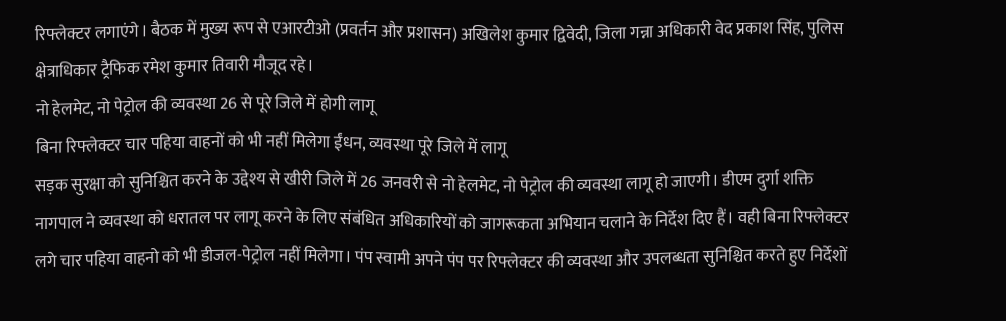रिफ्लेक्टर लगाएंगे। बैठक में मुख्य रूप से एआरटीओ (प्रवर्तन और प्रशासन) अखिलेश कुमार द्विवेदी, जिला गन्ना अधिकारी वेद प्रकाश सिंह, पुलिस क्षेत्राधिकार ट्रैफिक रमेश कुमार तिवारी मौजूद रहे।
नो हेलमेट, नो पेट्रोल की व्यवस्था 26 से पूरे जिले में होगी लागू
बिना रिफ्लेक्टर चार पहिया वाहनों को भी नहीं मिलेगा ईंधन, व्यवस्था पूरे जिले में लागू
सड़क सुरक्षा को सुनिश्चित करने के उद्देश्य से खीरी जिले में 26 जनवरी से नो हेलमेट, नो पेट्रोल की व्यवस्था लागू हो जाएगी। डीएम दुर्गा शक्ति नागपाल ने व्यवस्था को धरातल पर लागू करने के लिए संबंधित अधिकारियों को जागरूकता अभियान चलाने के निर्देश दिए हैं। वही बिना रिफ्लेक्टर लगे चार पहिया वाहनो को भी डीजल-पेट्रोल नहीं मिलेगा। पंप स्वामी अपने पंप पर रिफ्लेक्टर की व्यवस्था और उपलब्धता सुनिश्चित करते हुए निर्देशों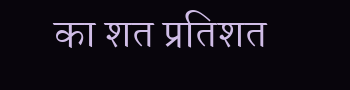का शत प्रतिशत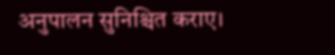अनुपालन सुनिश्चित कराए।